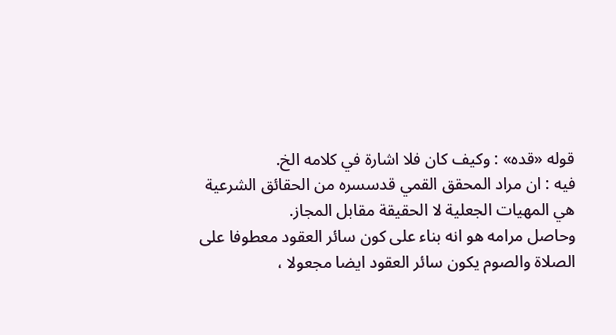قوله «قده» : وكيف كان فلا اشارة في كلامه الخ.
فيه : ان مراد المحقق القمي قدسسره من الحقائق الشرعية هي المهيات الجعلية لا الحقيقة مقابل المجاز.
وحاصل مرامه هو انه بناء على كون سائر العقود معطوفا على الصلاة والصوم يكون سائر العقود ايضا مجعولا ،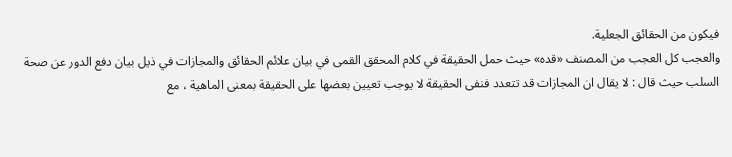فيكون من الحقائق الجعلية.
والعجب كل العجب من المصنف «قده» حيث حمل الحقيقة في كلام المحقق القمى في بيان علائم الحقائق والمجازات في ذيل بيان دفع الدور عن صحة السلب حيث قال : لا يقال ان المجازات قد تتعدد فنفى الحقيقة لا يوجب تعيين بعضها على الحقيقة بمعنى الماهية ، مع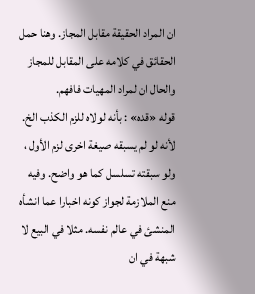ان المراد الحقيقة مقابل المجاز. وهنا حمل الحقائق في كلامه على المقابل للمجاز والحال ان لمراد المهيات فافهم.
قوله «قده» : بأنه لولاه للزم الكذب الخ.
لأنه لو لم يسبقه صيغة اخرى لزم الأول ، ولو سبقته تسلسل كما هو واضح. وفيه منع الملازمة لجواز كونه اخبارا عما انشأه المنشئ في عالم نفسه. مثلا في البيع لا شبهة في ان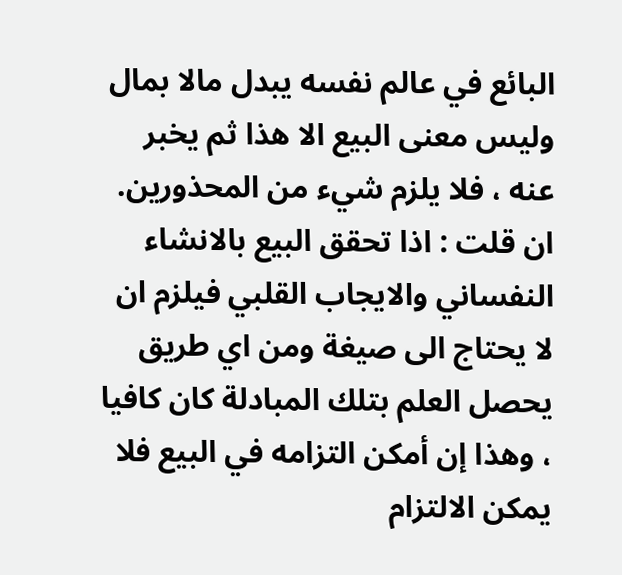البائع في عالم نفسه يبدل مالا بمال وليس معنى البيع الا هذا ثم يخبر عنه ، فلا يلزم شيء من المحذورين.
ان قلت : اذا تحقق البيع بالانشاء النفساني والايجاب القلبي فيلزم ان لا يحتاج الى صيغة ومن اي طريق يحصل العلم بتلك المبادلة كان كافيا ، وهذا إن أمكن التزامه في البيع فلا يمكن الالتزام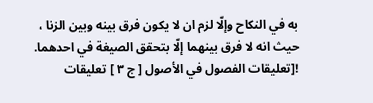به في النكاح وإلّا لزم ان لا يكون فرق بينه وبين الزنا ، حيث انه لا فرق بينهما إلّا بتحقق الصيغة في احدهما.
![تعليقات الفصول في الأصول [ ج ٣ ] تعليقات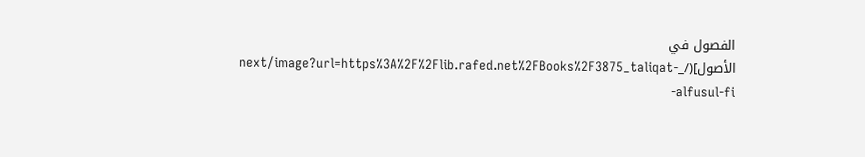الفصول في الأصول](/_next/image?url=https%3A%2F%2Flib.rafed.net%2FBooks%2F3875_taliqat-alfusul-fi-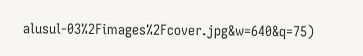alusul-03%2Fimages%2Fcover.jpg&w=640&q=75)